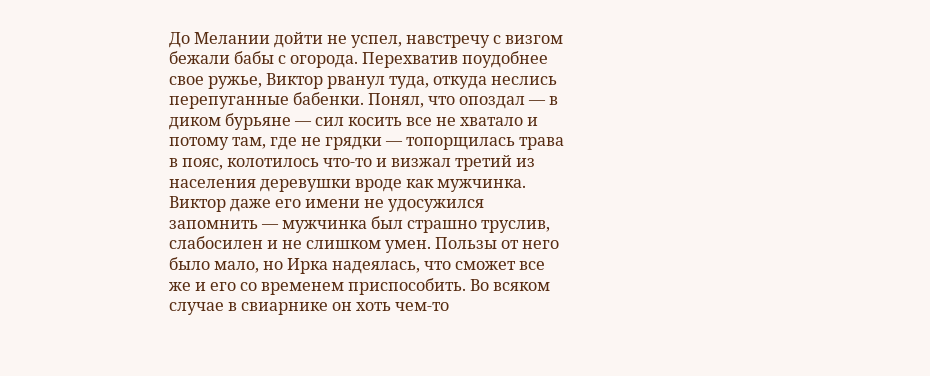До Мелании дойти не успел, навстречу с визгом бежали бабы с огорода. Перехватив поудобнее свое ружье, Виктор рванул туда, откуда неслись перепуганные бабенки. Понял, что опоздал — в диком бурьяне — сил косить все не хватало и потому там, где не грядки — топорщилась трава в пояс, колотилось что-то и визжал третий из населения деревушки вроде как мужчинка. Виктор даже его имени не удосужился запомнить — мужчинка был страшно труслив, слабосилен и не слишком умен. Пользы от него было мало, но Ирка надеялась, что сможет все же и его со временем приспособить. Во всяком случае в свиарнике он хоть чем-то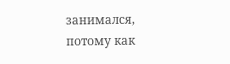занимался, потому как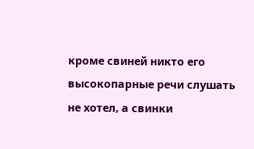кроме свиней никто его высокопарные речи слушать не хотел, а свинки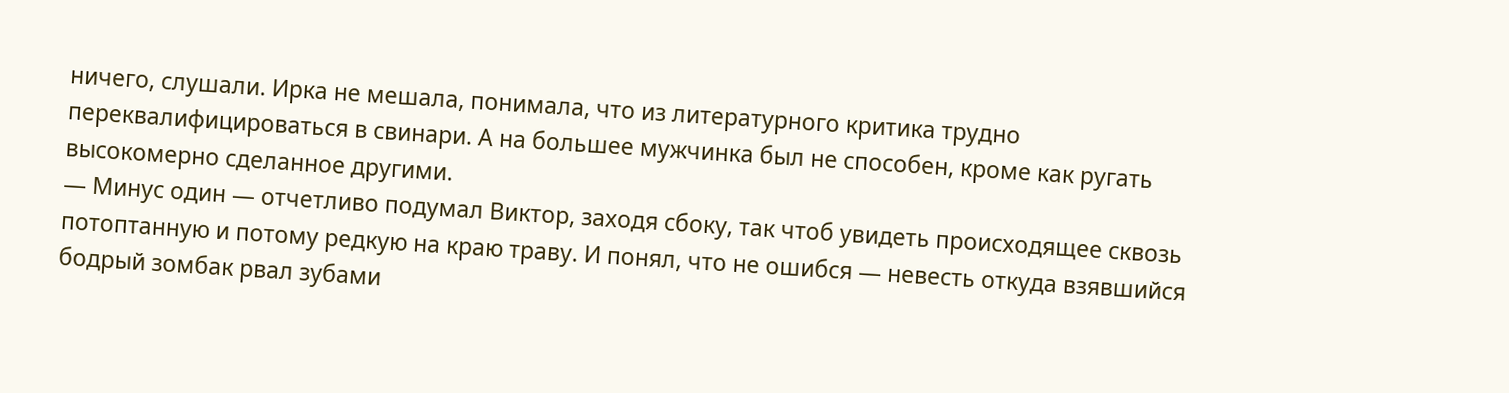ничего, слушали. Ирка не мешала, понимала, что из литературного критика трудно переквалифицироваться в свинари. А на большее мужчинка был не способен, кроме как ругать высокомерно сделанное другими.
— Минус один — отчетливо подумал Виктор, заходя сбоку, так чтоб увидеть происходящее сквозь потоптанную и потому редкую на краю траву. И понял, что не ошибся — невесть откуда взявшийся бодрый зомбак рвал зубами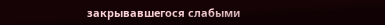закрывавшегося слабыми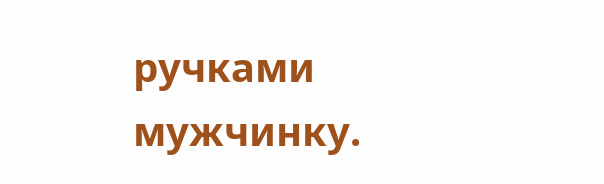ручками мужчинку.